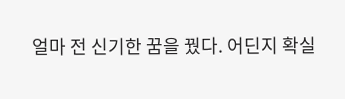얼마 전 신기한 꿈을 꿨다. 어딘지 확실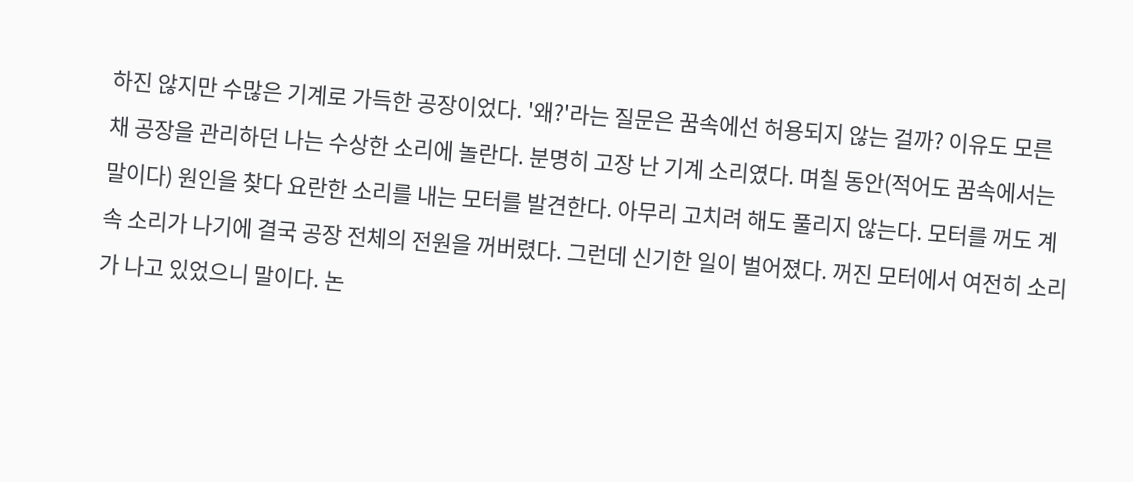하진 않지만 수많은 기계로 가득한 공장이었다. '왜?'라는 질문은 꿈속에선 허용되지 않는 걸까? 이유도 모른 채 공장을 관리하던 나는 수상한 소리에 놀란다. 분명히 고장 난 기계 소리였다. 며칠 동안(적어도 꿈속에서는 말이다) 원인을 찾다 요란한 소리를 내는 모터를 발견한다. 아무리 고치려 해도 풀리지 않는다. 모터를 꺼도 계속 소리가 나기에 결국 공장 전체의 전원을 꺼버렸다. 그런데 신기한 일이 벌어졌다. 꺼진 모터에서 여전히 소리가 나고 있었으니 말이다. 논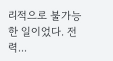리적으로 불가능한 일이었다. 전력...